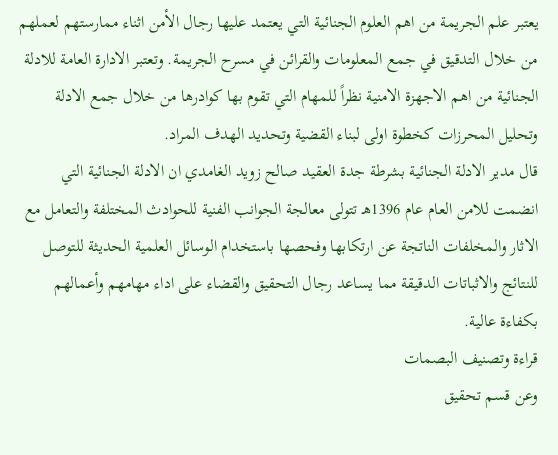يعتبر علم الجريمة من اهم العلوم الجنائية التي يعتمد عليها رجال الأمن اثناء ممارستهم لعملهم من خلال التدقيق في جمع المعلومات والقرائن في مسرح الجريمة. وتعتبر الادارة العامة للادلة الجنائية من اهم الاجهزة الامنية نظراً للمهام التي تقوم بها كوادرها من خلال جمع الادلة وتحليل المحرزات كخطوة اولى لبناء القضية وتحديد الهدف المراد.
قال مدير الادلة الجنائية بشرطة جدة العقيد صالح زويد الغامدي ان الادلة الجنائية التي انضمت للامن العام عام 1396هـ تتولى معالجة الجوانب الفنية للحوادث المختلفة والتعامل مع الاثار والمخلفات الناتجة عن ارتكابها وفحصها باستخدام الوسائل العلمية الحديثة للتوصل للنتائج والاثباتات الدقيقة مما يساعد رجال التحقيق والقضاء على اداء مهامهم وأعمالهم بكفاءة عالية.
قراءة وتصنيف البصمات
وعن قسم تحقيق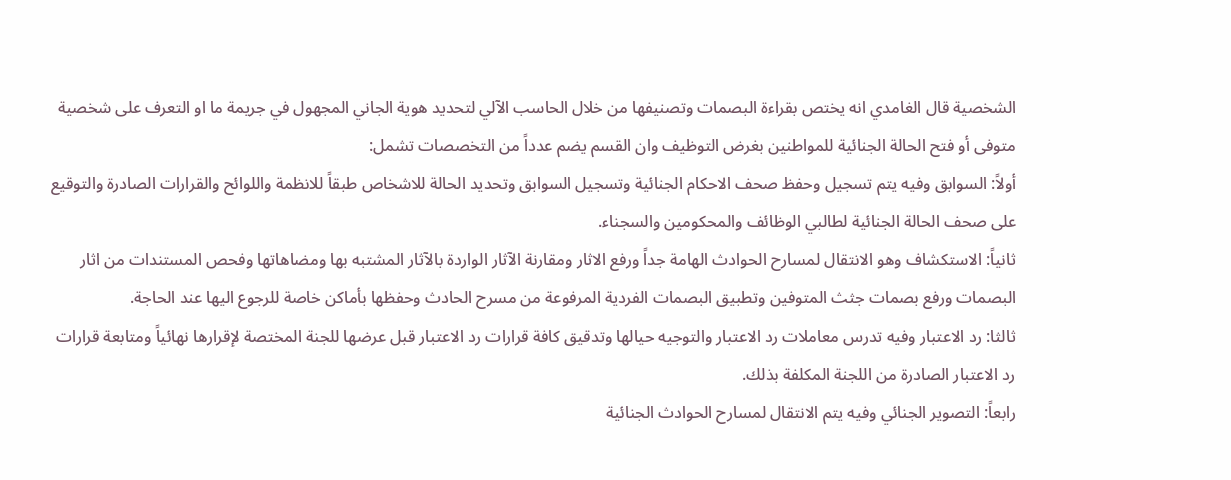الشخصية قال الغامدي انه يختص بقراءة البصمات وتصنيفها من خلال الحاسب الآلي لتحديد هوية الجاني المجهول في جريمة ما او التعرف على شخصية متوفى أو فتح الحالة الجنائية للمواطنين بغرض التوظيف وان القسم يضم عدداً من التخصصات تشمل:
أولاً: السوابق وفيه يتم تسجيل وحفظ صحف الاحكام الجنائية وتسجيل السوابق وتحديد الحالة للاشخاص طبقاً للانظمة واللوائح والقرارات الصادرة والتوقيع على صحف الحالة الجنائية لطالبي الوظائف والمحكومين والسجناء.
ثانياً: الاستكشاف وهو الانتقال لمسارح الحوادث الهامة جداً ورفع الاثار ومقارنة الآثار الواردة بالآثار المشتبه بها ومضاهاتها وفحص المستندات من اثار البصمات ورفع بصمات جثث المتوفين وتطبيق البصمات الفردية المرفوعة من مسرح الحادث وحفظها بأماكن خاصة للرجوع اليها عند الحاجة.
ثالثا: رد الاعتبار وفيه تدرس معاملات رد الاعتبار والتوجيه حيالها وتدقيق كافة قرارات رد الاعتبار قبل عرضها للجنة المختصة لإقرارها نهائياً ومتابعة قرارات رد الاعتبار الصادرة من اللجنة المكلفة بذلك.
رابعاً: التصوير الجنائي وفيه يتم الانتقال لمسارح الحوادث الجنائية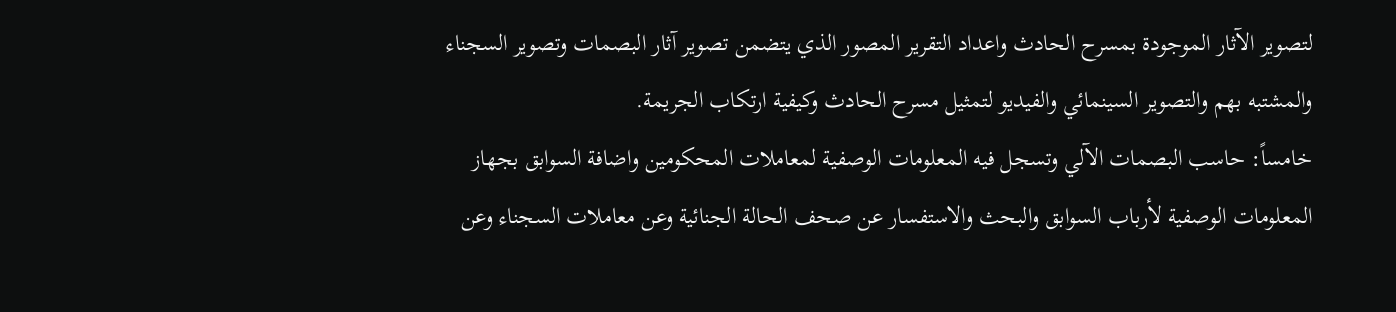لتصوير الآثار الموجودة بمسرح الحادث واعداد التقرير المصور الذي يتضمن تصوير آثار البصمات وتصوير السجناء والمشتبه بهم والتصوير السينمائي والفيديو لتمثيل مسرح الحادث وكيفية ارتكاب الجريمة.
خامساً: حاسب البصمات الآلي وتسجل فيه المعلومات الوصفية لمعاملات المحكومين واضافة السوابق بجهاز المعلومات الوصفية لأرباب السوابق والبحث والاستفسار عن صحف الحالة الجنائية وعن معاملات السجناء وعن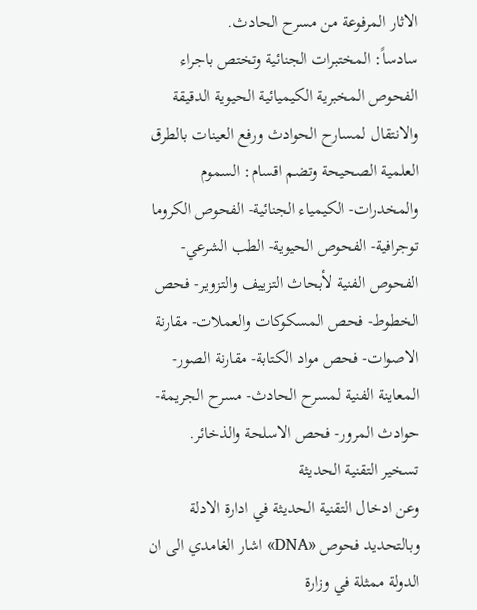الاثار المرفوعة من مسرح الحادث.
سادساً: المختبرات الجنائية وتختص باجراء الفحوص المخبرية الكيميائية الحيوية الدقيقة والانتقال لمسارح الحوادث ورفع العينات بالطرق العلمية الصحيحة وتضم اقسام: السموم والمخدرات- الكيمياء الجنائية- الفحوص الكروما توجرافية- الفحوص الحيوية- الطب الشرعي- الفحوص الفنية لأبحاث التزييف والتزوير- فحص الخطوط- فحص المسكوكات والعملات- مقارنة الاصوات- فحص مواد الكتابة- مقارنة الصور- المعاينة الفنية لمسرح الحادث- مسرح الجريمة- حوادث المرور- فحص الاسلحة والذخائر.
تسخير التقنية الحديثة
وعن ادخال التقنية الحديثة في ادارة الادلة وبالتحديد فحوص «DNA» اشار الغامدي الى ان الدولة ممثلة في وزارة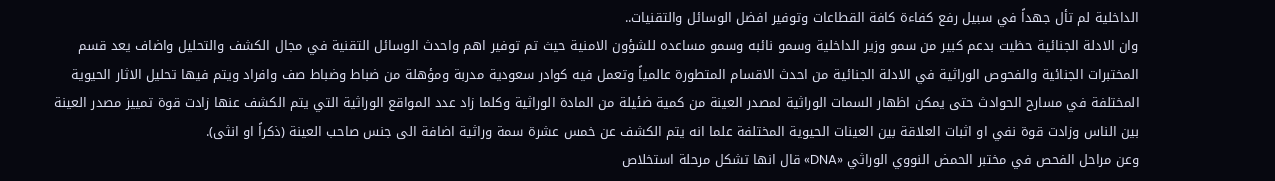الداخلية لم تأل جهداً في سبيل رفع كفاءة كافة القطاعات وتوفير افضل الوسائل والتقنيات..
وان الادلة الجنائية حظيت بدعم كبير من سمو وزير الداخلية وسمو نائبه وسمو مساعده للشؤون الامنية حيث تم توفير اهم واحدث الوسائل التقنية في مجال الكشف والتحليل واضاف يعد قسم المختبرات الجنائية والفحوص الوراثية في الادلة الجنائية من احدث الاقسام المتطورة عالمياً وتعمل فيه كوادر سعودية مدربة ومؤهلة من ضباط وضباط صف وافراد ويتم فيها تحليل الاثار الحيوية المختلفة في مسارح الحوادث حتى يمكن اظهار السمات الوراثية لمصدر العينة من كمية ضئيلة من المادة الوراثية وكلما زاد عدد المواقع الوراثية التي يتم الكشف عنها زادت قوة تمييز مصدر العينة بين الناس وزادت قوة نفي او اثبات العلاقة بين العينات الحيوية المختلفة علما انه يتم الكشف عن خمس عشرة سمة وراثية اضافة الى جنس صاحب العينة (ذكراً او انثى).
وعن مراحل الفحص في مختبر الحمض النووي الوراثي «DNA» قال انها تشكل مرحلة استخلاص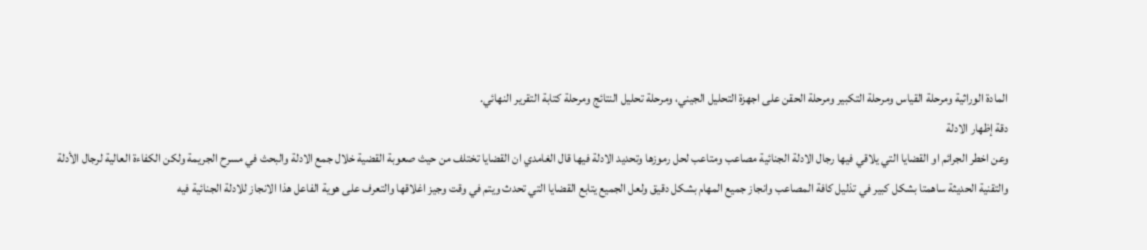المادة الوراثية ومرحلة القياس ومرحلة التكبير ومرحلة الحقن على اجهزة التحليل الجيني، ومرحلة تحليل النتائج ومرحلة كتابة التقرير النهائي.
دقة إظهار الادلة
وعن اخطر الجرائم او القضايا التي يلاقي فيها رجال الادلة الجنائية مصاعب ومتاعب لحل رموزها وتحديد الادلة فيها قال الغامدي ان القضايا تختلف من حيث صعوبة القضية خلال جمع الادلة والبحث في مسرح الجريمة ولكن الكفاءة العالية لرجال الأدلة والتقنية الحديثة ساهمتا بشكل كبير في تذليل كافة المصاعب وانجاز جميع المهام بشكل دقيق ولعل الجميع يتابع القضايا التي تحدث ويتم في وقت وجيز اغلاقها والتعرف على هوية الفاعل هذا الانجاز للادلة الجنائية فيه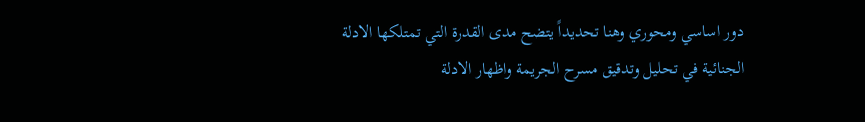دور اساسي ومحوري وهنا تحديداً يتضح مدى القدرة التي تمتلكها الادلة الجنائية في تحليل وتدقيق مسرح الجريمة واظهار الادلة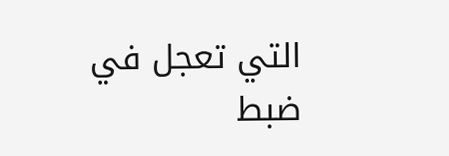التي تعجل في ضبط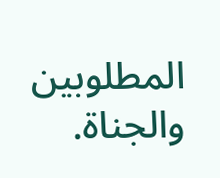المطلوبين والجناة.